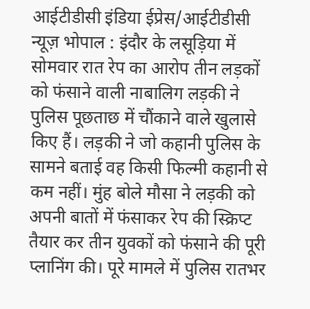आईटीडीसी इंडिया ईप्रेस/आईटीडीसी न्यूज़ भोपाल : इंदौर के लसूड़िया में सोमवार रात रेप का आरोप तीन लड़कों को फंसाने वाली नाबालिग लड़की ने पुलिस पूछताछ में चौंकाने वाले खुलासे किए हैं। लड़की ने जो कहानी पुलिस के सामने बताई वह किसी फिल्मी कहानी से कम नहीं। मुंह बोले मौसा ने लड़की को अपनी बातों में फंसाकर रेप की स्क्रिप्ट तैयार कर तीन युवकों को फंसाने की पूरी प्लानिंग की। पूरे मामले में पुलिस रातभर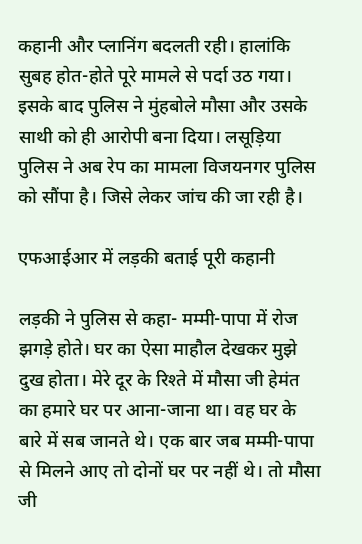कहानी और प्लानिंग बदलती रही। हालांकि सुबह होत-होते पूरे मामले से पर्दा उठ गया। इसके बाद पुलिस ने मुंहबोले मौसा और उसके साथी को ही आरोपी बना दिया। लसूड़िया पुलिस ने अब रेप का मामला विजयनगर पुलिस को सौंपा है। जिसे लेकर जांच की जा रही है।

एफआईआर में लड़की बताई पूरी कहानी

लड़की ने पुलिस से कहा- मम्मी-पापा में रोज झगड़े होते। घर का ऐसा माहौल देखकर मुझे दुख होता। मेरे दूर के रिश्ते में मौसा जी हेमंत का हमारे घर पर आना-जाना था। वह घर के बारे में सब जानते थे। एक बार जब मम्मी-पापा से मिलने आए तो दोनों घर पर नहीं थे। तो मौसा जी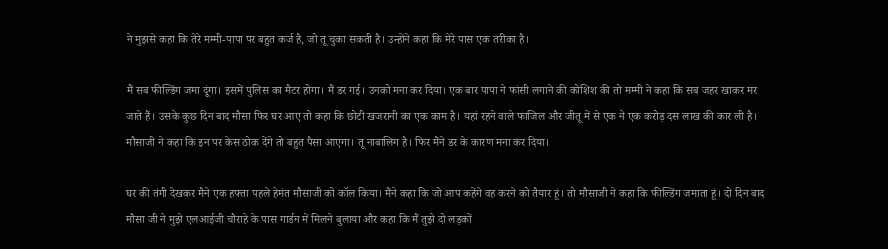ने मुझसे कहा कि तेरे मम्मी-पापा पर बहुत कर्ज है, जो तू चुका सकती है। उन्होंने कहा कि मेरे पास एक तरीका है।

मैं सब फील्डिंग जमा दूंगा। इसमें पुलिस का मैटर होगा। मैं डर गई। उनको मना कर दिया। एक बार पापा ने फांसी लगाने की कोशिश की तो मम्मी ने कहा कि सब जहर खाकर मर जाते हैं। उसके कुछ दिन बाद मौसा फिर घर आए तो कहा कि छोटी खजरानी का एक काम है। यहां रहने वाले फाजिल और जीतू में से एक ने एक करोड़ दस लाख की कार ली है। मौसाजी ने कहा कि इन पर केस ठोक देंगे तो बहुत पैसा आएगा। तू नाबालिग है। फिर मैंने डर के कारण मना कर दिया।

घर की तंगी देखकर मैने एक हफ्ता पहले हेमंत मौसाजी को कॉल किया। मैंने कहा कि जो आप कहेंगे वह करने को तैयार हूं। तो मौसाजी ने कहा कि फील्डिंग जमाता हूं। दो दिन बाद मौसा जी ने मुझे एलआईजी चौराहे के पास गार्डन में मिलने बुलाया और कहा कि मैं तुझे दो लड़कों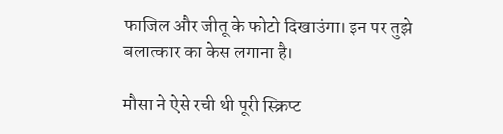फाजिल और जीतू के फोटो दिखाउंगा। इन पर तुझे बलात्कार का केस लगाना है।

मौसा ने ऐसे रची थी पूरी स्क्रिप्ट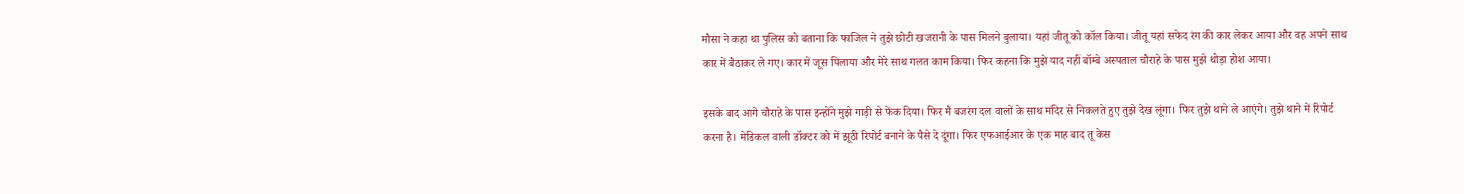मौसा ने कहा था पुलिस को बताना कि फाजिल ने तुझे छोटी खजरानी के पास मिलने बुलाया। यहां जीतू को कॉल किया। जीतू यहां सफेद रंग की कार लेकर आया और वह अपने साथ कार में बैठाकर ले गए। कार में जूस पिलाया और मेरे साथ गलत काम किया। फिर कहना कि मुझे याद नहीं बॉम्बे अस्पताल चौराहे के पास मुझे थोड़ा होश आया।

इसके बाद आगे चौराहे के पास इन्होंने मुझे गाड़ी से फेंक दिया। फिर मैं बजरंग दल वालों के साथ मंदिर से निकलते हुए तुझे देख लूंगा। फिर तुझे थाने ले आएंगे। तुझे थाने में रिपोर्ट करना है। मेडिकल वाली डॉक्टर को में झूठी रिपोर्ट बनाने के पैसे दे दूंगा। फिर एफआईआर के एक माह बाद तू केस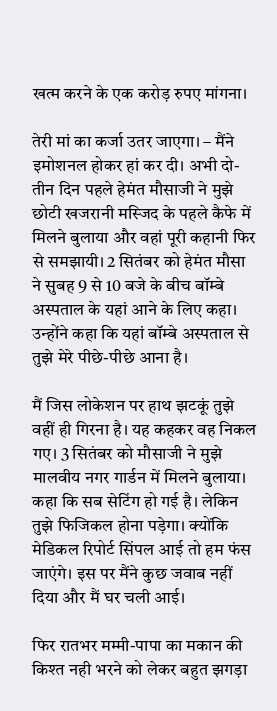खत्म करने के एक करोड़ रुपए मांगना।

तेरी मां का कर्जा उतर जाएगा। – मैंने इमोशनल होकर हां कर दी। अभी दो-तीन दिन पहले हेमंत मौसाजी ने मुझे छोटी खजरानी मस्जिद के पहले कैफे में मिलने बुलाया और वहां पूरी कहानी फिर से समझायी। 2 सितंबर को हेमंत मौसा ने सुबह 9 से 10 बजे के बीच बॉम्बे अस्पताल के यहां आने के लिए कहा। उन्होंने कहा कि यहां बॉम्बे अस्पताल से तुझे मेरे पीछे-पीछे आना है।

मैं जिस लोकेशन पर हाथ झटकूं तुझे वहीं ही गिरना है। यह कहकर वह निकल गए। 3 सितंबर को मौसाजी ने मुझे मालवीय नगर गार्डन में मिलने बुलाया। कहा कि सब सेटिंग हो गई है। लेकिन तुझे फिजिकल होना पड़ेगा। क्योंकि मेडिकल रिपोर्ट सिंपल आई तो हम फंस जाएंगे। इस पर मैंने कुछ जवाब नहीं दिया और मैं घर चली आई।

फिर रातभर मम्मी-पापा का मकान की किश्त नही भरने को लेकर बहुत झगड़ा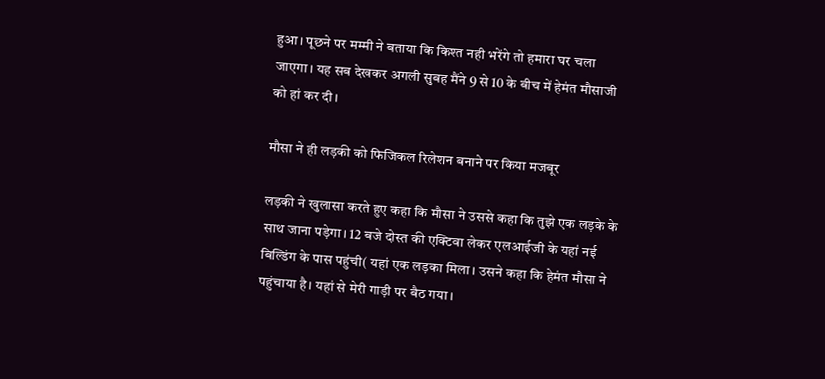हुआ। पूछने पर मम्मी ने बताया कि किश्त नही भरेंगे तो हमारा घर चला जाएगा। यह सब देखकर अगली सुबह मैंने 9 से 10 के बीच में हेमंत मौसाजी को हां कर दी।

मौसा ने ही लड़की को फिजिकल रिलेशन बनाने पर किया मजबूर

लड़की ने खुलासा करते हुए कहा कि मौसा ने उससे कहा कि तुझे एक लड़के के साथ जाना पड़ेगा। 12 बजे दोस्त की एक्टिवा लेकर एलआईजी के यहां नई बिल्डिंग के पास पहुंची( यहां एक लड़का मिला। उसने कहा कि हेमंत मौसा ने पहुंचाया है। यहां से मेरी गाड़ी पर बैठ गया।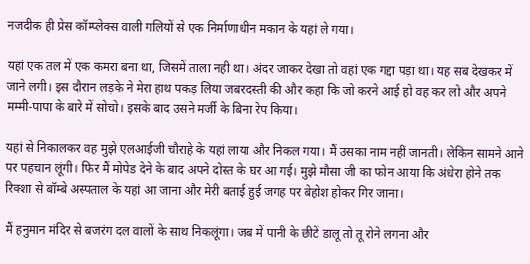नजदीक ही प्रेस कॉम्प्लेक्स वाली गलियों से एक निर्माणाधीन मकान के यहां ले गया।

यहां एक तल में एक कमरा बना था, जिसमें ताला नही था। अंदर जाकर देखा तो वहां एक गद्दा पड़ा था। यह सब देखकर में जाने लगी। इस दौरान लड़के ने मेरा हाथ पकड़ लिया जबरदस्ती की और कहा कि जो करने आई हो वह कर लो और अपने मम्मी-पापा के बारे में सोचो। इसके बाद उसने मर्जी के बिना रेप किया।

यहां से निकालकर वह मुझे एलआईजी चौराहे के यहां लाया और निकल गया। मैं उसका नाम नहीं जानती। लेकिन सामने आने पर पहचान लूंगी। फिर मैं मोपेड देने के बाद अपने दोस्त के घर आ गई। मुझे मौसा जी का फोन आया कि अंधेरा होने तक रिक्शा से बॉम्बे अस्पताल के यहां आ जाना और मेरी बताई हुई जगह पर बेहोश होकर गिर जाना।

मैं हनुमान मंदिर से बजरंग दल वालों के साथ निकलूंगा। जब में पानी के छीटें डालू तो तू रोने लगना और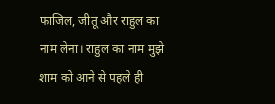फाजिल, जीतू और राहुल का नाम लेना। राहुल का नाम मुझे शाम को आने से पहले ही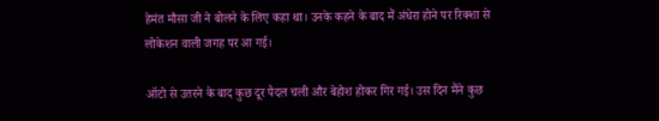हेमंत मौसा जी ने बोलने के लिए कहा था। उनके कहने के बाद मैं अंधेरा होने पर रिक्शा से लोकेशन वाली जगह पर आ गई।

ऑटो से उतरने के बाद कुछ दूर पैदल चली और बेहोश होकर गिर गई। उस दिन मैंने कुछ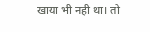खाया भी नही था। तो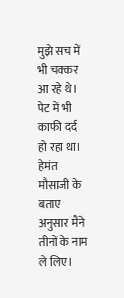मुझे सच में भी चक्कर आ रहे थे। पेट में भी काफी दर्द हो रहा था। हेमंत मौसाजी के बताए अनुसार मैंने तीनों के नाम ले लिए।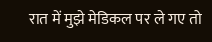रात में मुझे मेडिकल पर ले गए तो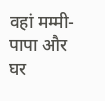वहां मम्मी-पापा और घर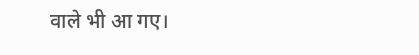वाले भी आ गए।